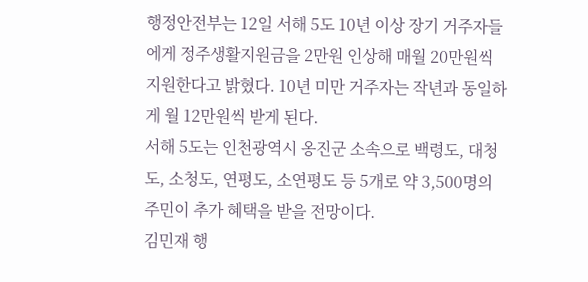행정안전부는 12일 서해 5도 10년 이상 장기 거주자들에게 정주생활지원금을 2만원 인상해 매월 20만원씩 지원한다고 밝혔다. 10년 미만 거주자는 작년과 동일하게 월 12만원씩 받게 된다.
서해 5도는 인천광역시 옹진군 소속으로 백령도, 대청도, 소청도, 연평도, 소연평도 등 5개로 약 3,500명의 주민이 추가 혜택을 받을 전망이다.
김민재 행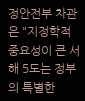정안전부 차관은 "지정학적 중요성이 큰 서해 5도는 정부의 특별한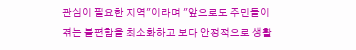관심이 필요한 지역"이라며 "앞으로도 주민들이 겪는 불편함을 최소화하고 보다 안정적으로 생활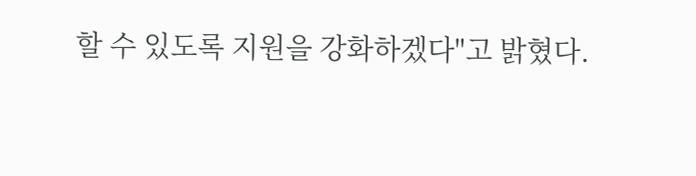할 수 있도록 지원을 강화하겠다"고 밝혔다.